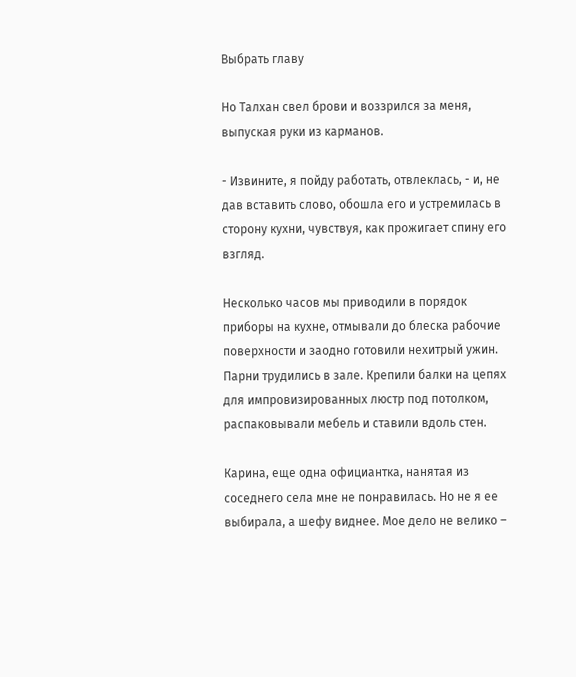Выбрать главу

Но Талхан свел брови и воззрился за меня, выпуская руки из карманов.

- Извините, я пойду работать, отвлеклась, - и, не дав вставить слово, обошла его и устремилась в сторону кухни, чувствуя, как прожигает спину его взгляд.

Несколько часов мы приводили в порядок приборы на кухне, отмывали до блеска рабочие поверхности и заодно готовили нехитрый ужин. Парни трудились в зале. Крепили балки на цепях для импровизированных люстр под потолком, распаковывали мебель и ставили вдоль стен.

Карина, еще одна официантка, нанятая из соседнего села мне не понравилась. Но не я ее выбирала, а шефу виднее. Мое дело не велико –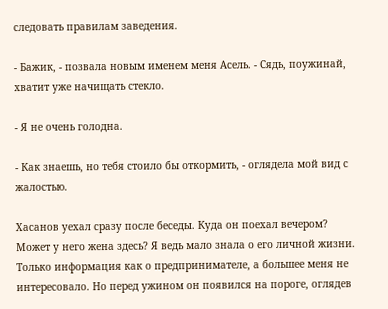следовать правилам заведения.

- Бажик, - позвала новым именем меня Асель. - Сядь, поужинай, хватит уже начищать стекло.

- Я не очень голодна.

- Как знаешь, но тебя стоило бы откормить, - оглядела мой вид с жалостью.

Хасанов уехал сразу после беседы. Куда он поехал вечером? Может у него жена здесь? Я ведь мало знала о его личной жизни. Только информация как о предпринимателе, а большее меня не интересовало. Но перед ужином он появился на пороге, оглядев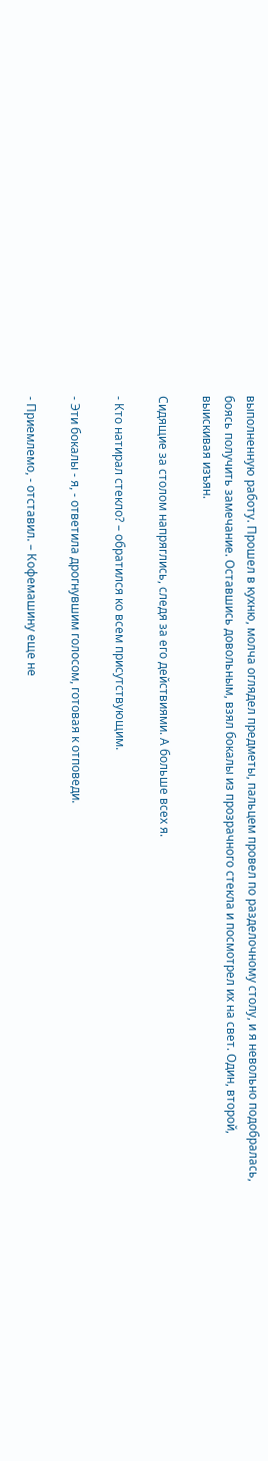выполненную работу. Прошел в кухню, молча оглядел предметы, пальцем провел по разделочному столу, и я невольно подобралась, боясь получить замечание. Оставшись довольным, взял бокалы из прозрачного стекла и посмотрел их на свет. Один, второй, выискивая изъян.

Сидящие за столом напряглись, следя за его действиями. А больше всех я.

- Кто натирал стекло? – обратился ко всем присутствующим.

- Эти бокалы - я, - ответила дрогнувшим голосом, готовая к отповеди.

- Приемлемо, - отставил. – Кофемашину еще не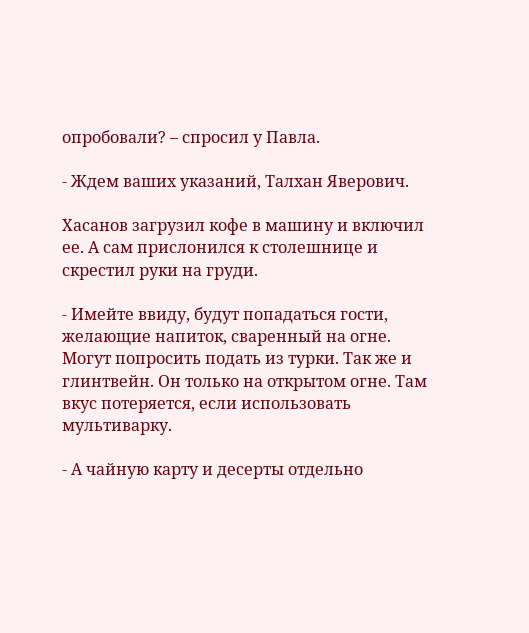опробовали? – спросил у Павла.

- Ждем ваших указаний, Талхан Яверович.

Хасанов загрузил кофе в машину и включил ее. А сам прислонился к столешнице и скрестил руки на груди.

- Имейте ввиду, будут попадаться гости, желающие напиток, сваренный на огне. Могут попросить подать из турки. Так же и глинтвейн. Он только на открытом огне. Там вкус потеряется, если использовать мультиварку.

- А чайную карту и десерты отдельно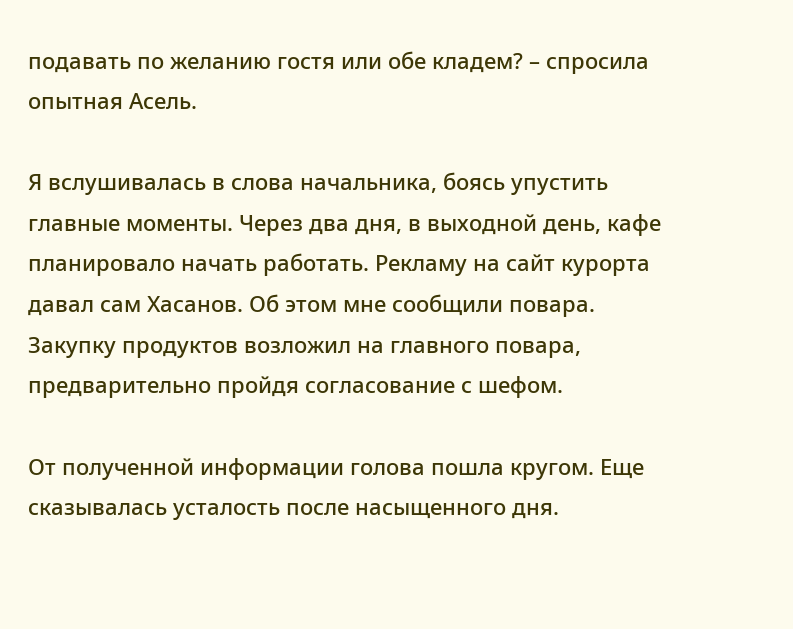подавать по желанию гостя или обе кладем? – спросила опытная Асель.

Я вслушивалась в слова начальника, боясь упустить главные моменты. Через два дня, в выходной день, кафе планировало начать работать. Рекламу на сайт курорта давал сам Хасанов. Об этом мне сообщили повара. Закупку продуктов возложил на главного повара, предварительно пройдя согласование с шефом.

От полученной информации голова пошла кругом. Еще сказывалась усталость после насыщенного дня.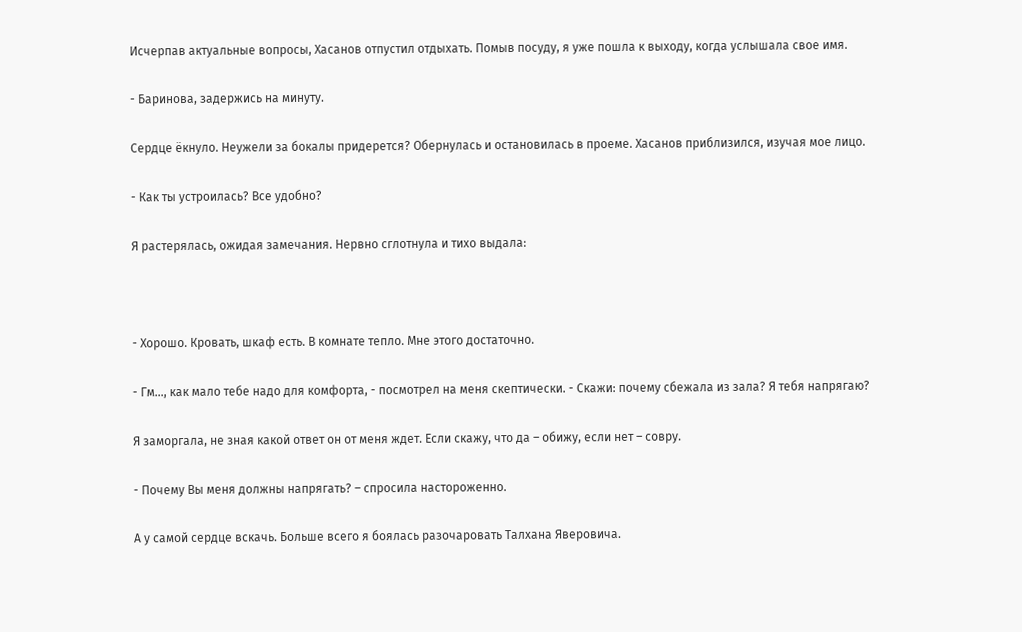Исчерпав актуальные вопросы, Хасанов отпустил отдыхать. Помыв посуду, я уже пошла к выходу, когда услышала свое имя.

- Баринова, задержись на минуту.

Сердце ёкнуло. Неужели за бокалы придерется? Обернулась и остановилась в проеме. Хасанов приблизился, изучая мое лицо.

- Как ты устроилась? Все удобно?

Я растерялась, ожидая замечания. Нервно сглотнула и тихо выдала:



- Хорошо. Кровать, шкаф есть. В комнате тепло. Мне этого достаточно.

- Гм…, как мало тебе надо для комфорта, - посмотрел на меня скептически. - Скажи: почему сбежала из зала? Я тебя напрягаю?

Я заморгала, не зная какой ответ он от меня ждет. Если скажу, что да – обижу, если нет – совру.

- Почему Вы меня должны напрягать? – спросила настороженно.

А у самой сердце вскачь. Больше всего я боялась разочаровать Талхана Яверовича.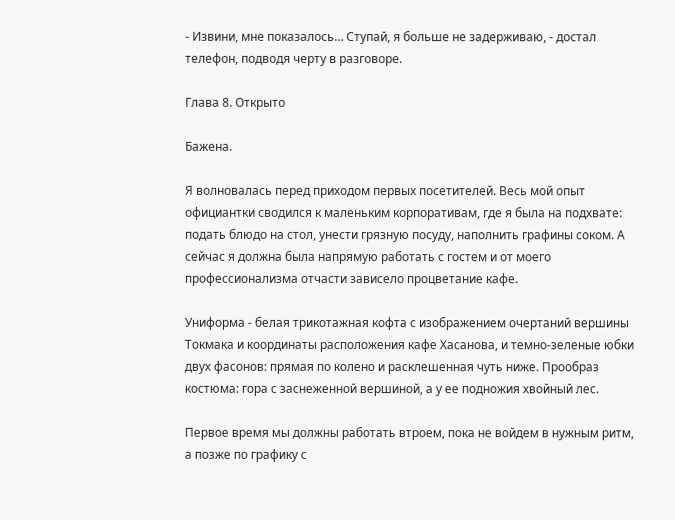- Извини, мне показалось… Ступай, я больше не задерживаю, - достал телефон, подводя черту в разговоре.

Глава 8. Открыто

Бажена.

Я волновалась перед приходом первых посетителей. Весь мой опыт официантки сводился к маленьким корпоративам, где я была на подхвате: подать блюдо на стол, унести грязную посуду, наполнить графины соком. А сейчас я должна была напрямую работать с гостем и от моего профессионализма отчасти зависело процветание кафе.

Униформа - белая трикотажная кофта с изображением очертаний вершины Токмака и координаты расположения кафе Хасанова, и темно-зеленые юбки двух фасонов: прямая по колено и расклешенная чуть ниже. Прообраз костюма: гора с заснеженной вершиной, а у ее подножия хвойный лес.

Первое время мы должны работать втроем, пока не войдем в нужным ритм, а позже по графику с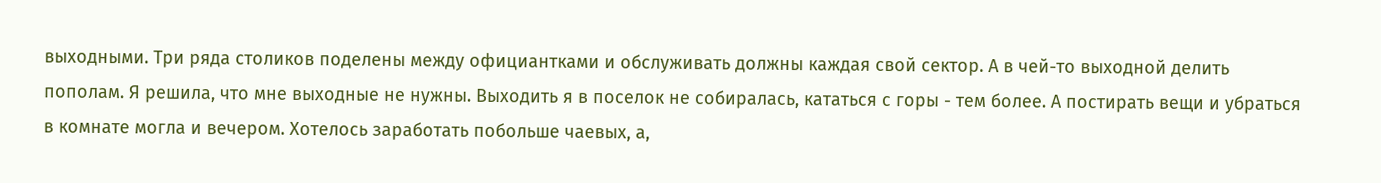выходными. Три ряда столиков поделены между официантками и обслуживать должны каждая свой сектор. А в чей-то выходной делить пополам. Я решила, что мне выходные не нужны. Выходить я в поселок не собиралась, кататься с горы - тем более. А постирать вещи и убраться в комнате могла и вечером. Хотелось заработать побольше чаевых, а,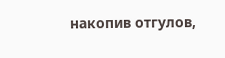накопив отгулов,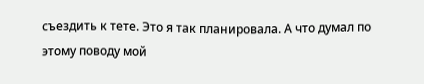съездить к тете. Это я так планировала. А что думал по этому поводу мой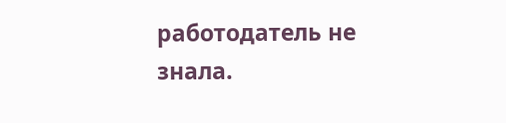работодатель не знала.